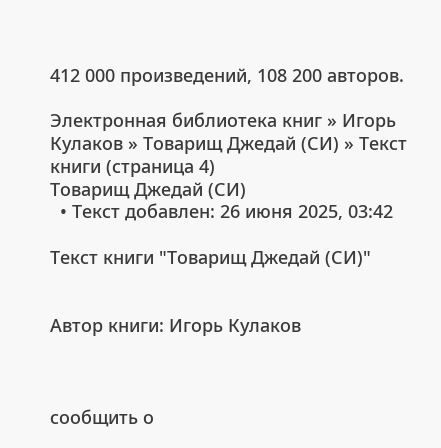412 000 произведений, 108 200 авторов.

Электронная библиотека книг » Игорь Кулаков » Товарищ Джедай (СИ) » Текст книги (страница 4)
Товарищ Джедай (СИ)
  • Текст добавлен: 26 июня 2025, 03:42

Текст книги "Товарищ Джедай (СИ)"


Автор книги: Игорь Кулаков



сообщить о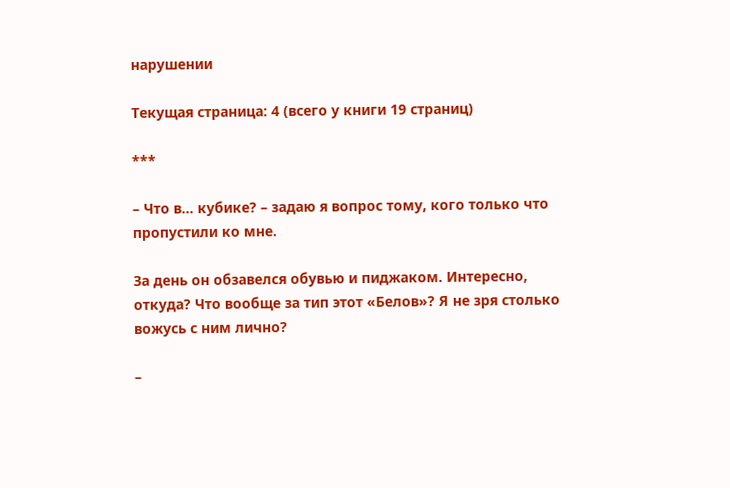нарушении

Текущая страница: 4 (всего у книги 19 страниц)

***

– Что в… кубике? – задаю я вопрос тому, кого только что пропустили ко мне.

За день он обзавелся обувью и пиджаком. Интересно, откуда? Что вообще за тип этот «Белов»? Я не зря столько вожусь с ним лично?

–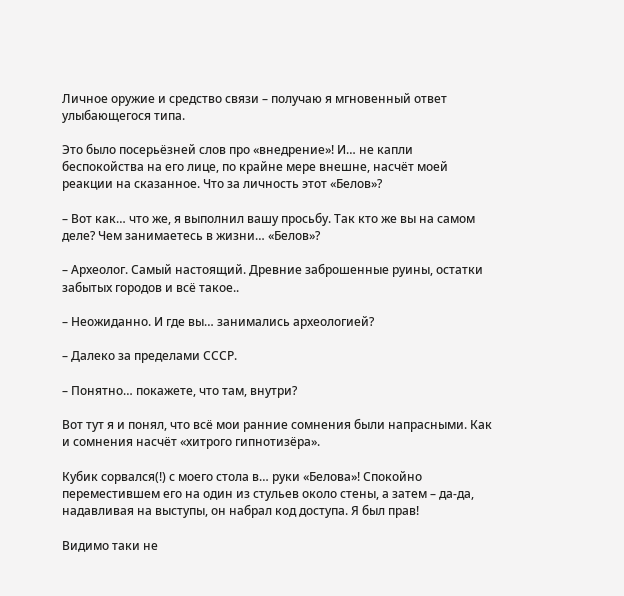Личное оружие и средство связи – получаю я мгновенный ответ улыбающегося типа.

Это было посерьёзней слов про «внедрение»! И… не капли беспокойства на его лице, по крайне мере внешне, насчёт моей реакции на сказанное. Что за личность этот «Белов»?

– Вот как… что же, я выполнил вашу просьбу. Так кто же вы на самом деле? Чем занимаетесь в жизни… «Белов»?

– Археолог. Самый настоящий. Древние заброшенные руины, остатки забытых городов и всё такое..

– Неожиданно. И где вы… занимались археологией?

– Далеко за пределами СССР.

– Понятно… покажете, что там, внутри?

Вот тут я и понял, что всё мои ранние сомнения были напрасными. Как и сомнения насчёт «хитрого гипнотизёра».

Кубик сорвался(!) с моего стола в… руки «Белова»! Спокойно переместившем его на один из стульев около стены, а затем – да-да, надавливая на выступы, он набрал код доступа. Я был прав!

Видимо таки не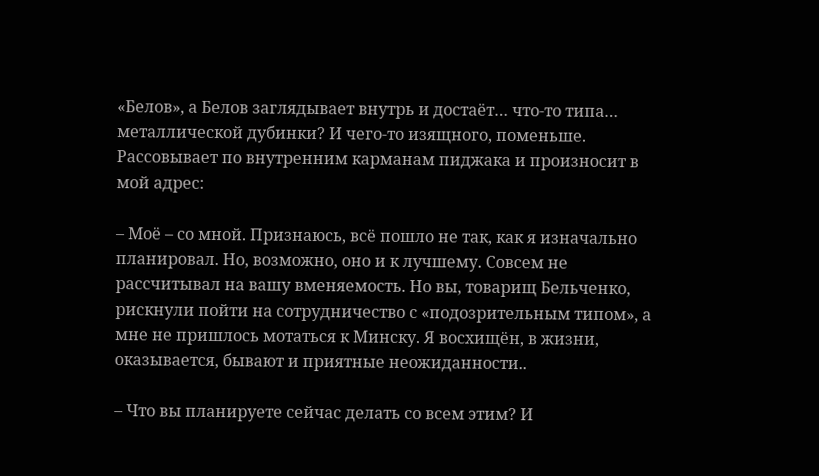«Белов», а Белов заглядывает внутрь и достаёт… что-то типа… металлической дубинки? И чего-то изящного, поменьше. Рассовывает по внутренним карманам пиджака и произносит в мой адрес:

– Моё – со мной. Признаюсь, всё пошло не так, как я изначально планировал. Но, возможно, оно и к лучшему. Совсем не рассчитывал на вашу вменяемость. Но вы, товарищ Бельченко, рискнули пойти на сотрудничество с «подозрительным типом», а мне не пришлось мотаться к Минску. Я восхищён, в жизни, оказывается, бывают и приятные неожиданности..

– Что вы планируете сейчас делать со всем этим? И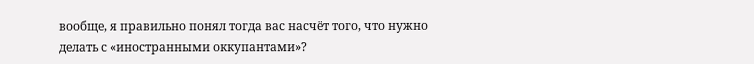вообще, я правильно понял тогда вас насчёт того, что нужно делать с «иностранными оккупантами»?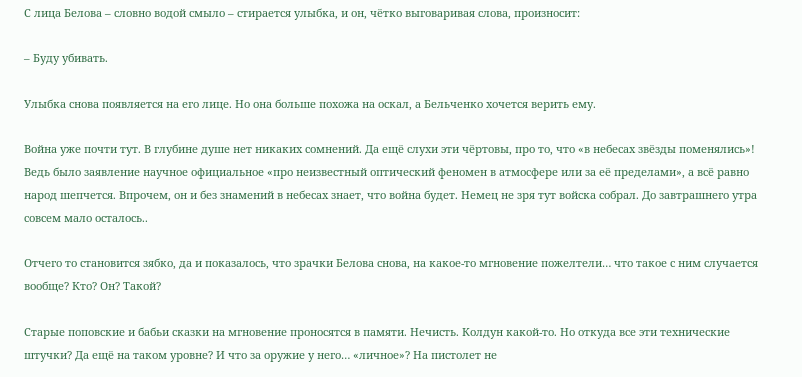С лица Белова – словно водой смыло – стирается улыбка, и он, чётко выговаривая слова, произносит:

– Буду убивать.

Улыбка снова появляется на его лице. Но она больше похожа на оскал, а Бельченко хочется верить ему.

Война уже почти тут. В глубине душе нет никаких сомнений. Да ещё слухи эти чёртовы, про то, что «в небесах звёзды поменялись»! Ведь было заявление научное официальное «про неизвестный оптический феномен в атмосфере или за её пределами», а всё равно народ шепчется. Впрочем, он и без знамений в небесах знает, что война будет. Немец не зря тут войска собрал. До завтрашнего утра совсем мало осталось..

Отчего то становится зябко, да и показалось, что зрачки Белова снова, на какое-то мгновение пожелтели… что такое с ним случается вообще? Кто? Он? Такой?

Старые поповские и бабьи сказки на мгновение проносятся в памяти. Нечисть. Колдун какой-то. Но откуда все эти технические штучки? Да ещё на таком уровне? И что за оружие у него… «личное»? На пистолет не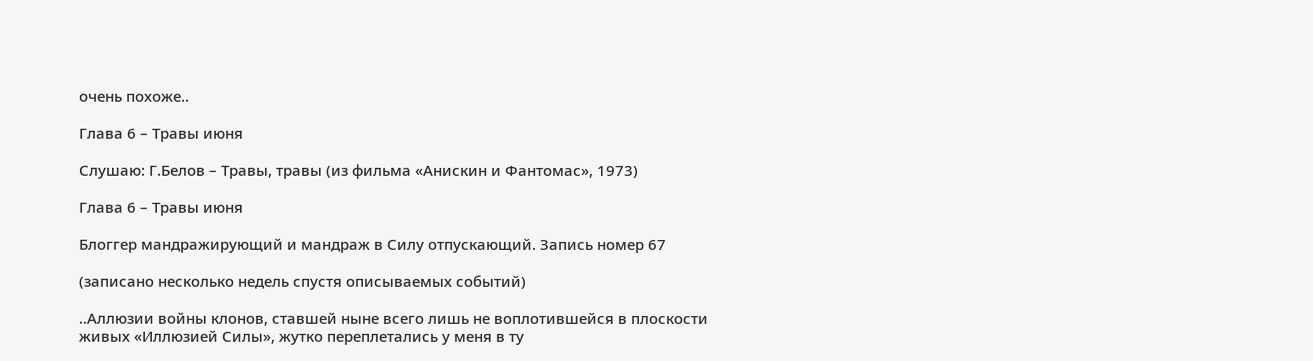очень похоже..

Глава 6 – Травы июня

Слушаю: Г.Белов – Травы, травы (из фильма «Анискин и Фантомас», 1973)

Глава 6 – Травы июня

Блоггер мандражирующий и мандраж в Силу отпускающий. Запись номер 67

(записано несколько недель спустя описываемых событий)

..Аллюзии войны клонов, ставшей ныне всего лишь не воплотившейся в плоскости живых «Иллюзией Силы», жутко переплетались у меня в ту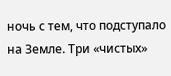ночь с тем, что подступало на Земле. Три «чистых»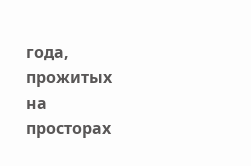года, прожитых на просторах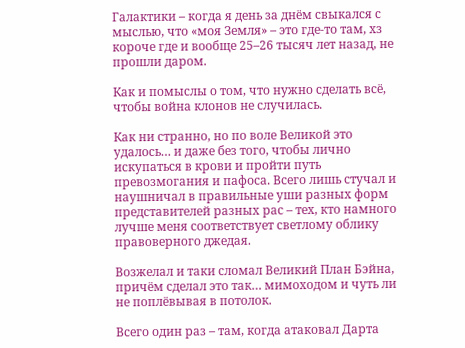Галактики – когда я день за днём свыкался с мыслью, что «моя Земля» – это где-то там, хз короче где и вообще 25–26 тысяч лет назад, не прошли даром.

Как и помыслы о том, что нужно сделать всё, чтобы война клонов не случилась.

Как ни странно, но по воле Великой это удалось… и даже без того, чтобы лично искупаться в крови и пройти путь превозмогания и пафоса. Всего лишь стучал и наушничал в правильные уши разных форм представителей разных рас – тех, кто намного лучше меня соответствует светлому облику правоверного джедая.

Возжелал и таки сломал Великий План Бэйна, причём сделал это так… мимоходом и чуть ли не поплёвывая в потолок.

Всего один раз – там, когда атаковал Дарта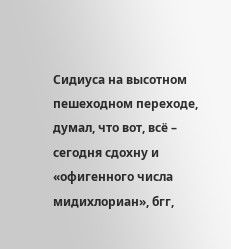Сидиуса на высотном пешеходном переходе, думал, что вот, всё – сегодня сдохну и «офигенного числа мидихлориан», бгг,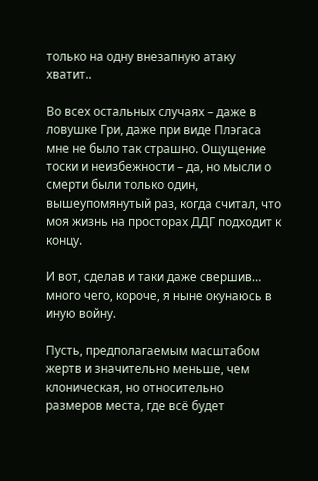только на одну внезапную атаку хватит..

Во всех остальных случаях – даже в ловушке Гри, даже при виде Плэгаса мне не было так страшно. Ощущение тоски и неизбежности – да, но мысли о смерти были только один, вышеупомянутый раз, когда считал, что моя жизнь на просторах ДДГ подходит к концу.

И вот, сделав и таки даже свершив… много чего, короче, я ныне окунаюсь в иную войну.

Пусть, предполагаемым масштабом жертв и значительно меньше, чем клоническая, но относительно размеров места, где всё будет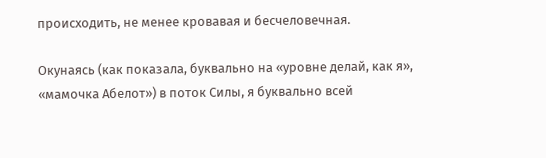происходить, не менее кровавая и бесчеловечная.

Окунаясь (как показала, буквально на «уровне делай, как я», «мамочка Абелот») в поток Силы, я буквально всей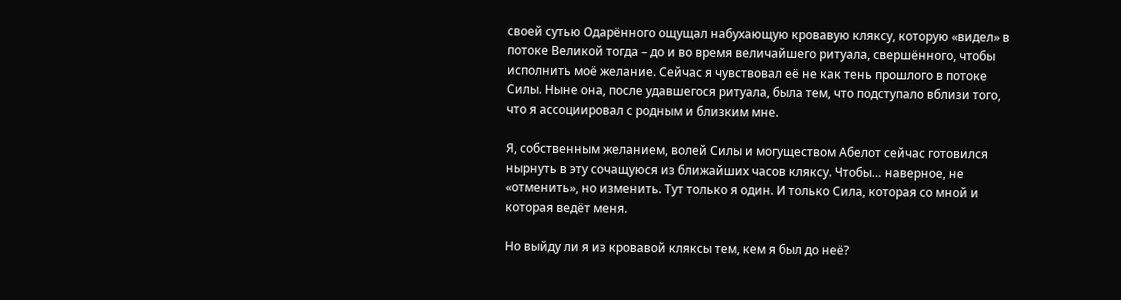своей сутью Одарённого ощущал набухающую кровавую кляксу, которую «видел» в потоке Великой тогда – до и во время величайшего ритуала, свершённого, чтобы исполнить моё желание. Сейчас я чувствовал её не как тень прошлого в потоке Силы. Ныне она, после удавшегося ритуала, была тем, что подступало вблизи того, что я ассоциировал с родным и близким мне.

Я, собственным желанием, волей Силы и могуществом Абелот сейчас готовился нырнуть в эту сочащуюся из ближайших часов кляксу. Чтобы… наверное, не «отменить», но изменить. Тут только я один. И только Сила, которая со мной и которая ведёт меня.

Но выйду ли я из кровавой кляксы тем, кем я был до неё?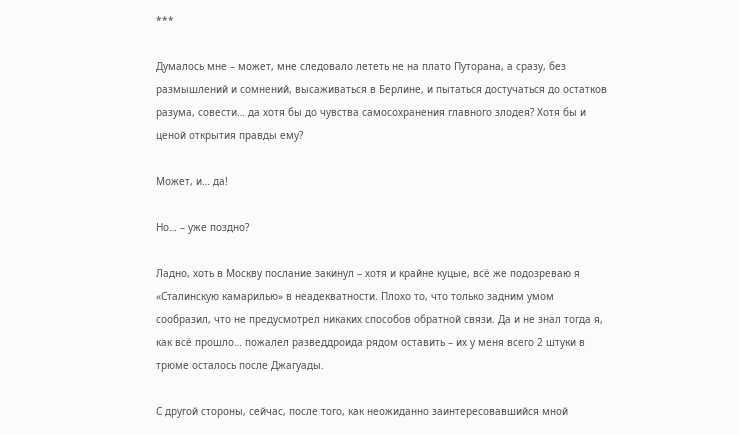***

Думалось мне – может, мне следовало лететь не на плато Путорана, а сразу, без размышлений и сомнений, высаживаться в Берлине, и пытаться достучаться до остатков разума, совести… да хотя бы до чувства самосохранения главного злодея? Хотя бы и ценой открытия правды ему?

Может, и… да!

Но… – уже поздно?

Ладно, хоть в Москву послание закинул – хотя и крайне куцые, всё же подозреваю я «Сталинскую камарилью» в неадекватности. Плохо то, что только задним умом сообразил, что не предусмотрел никаких способов обратной связи. Да и не знал тогда я, как всё прошло… пожалел разведдроида рядом оставить – их у меня всего 2 штуки в трюме осталось после Джагуады.

С другой стороны, сейчас, после того, как неожиданно заинтересовавшийся мной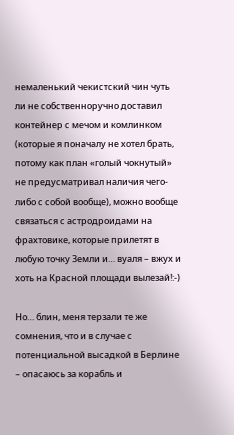немаленький чекистский чин чуть ли не собственноручно доставил контейнер с мечом и комлинком (которые я поначалу не хотел брать, потому как план «голый чокнутый» не предусматривал наличия чего-либо с собой вообще), можно вообще связаться с астродроидами на фрахтовике, которые прилетят в любую точку Земли и… вуаля – вжух и хоть на Красной площади вылезай!:-)

Но… блин, меня терзали те же сомнения, что и в случае с потенциальной высадкой в Берлине – опасаюсь за корабль и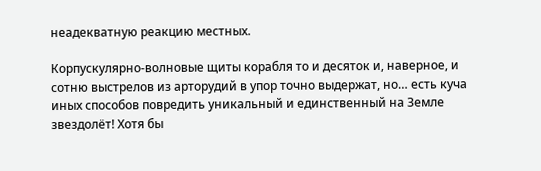неадекватную реакцию местных.

Корпускулярно-волновые щиты корабля то и десяток и, наверное, и сотню выстрелов из арторудий в упор точно выдержат, но… есть куча иных способов повредить уникальный и единственный на Земле звездолёт! Хотя бы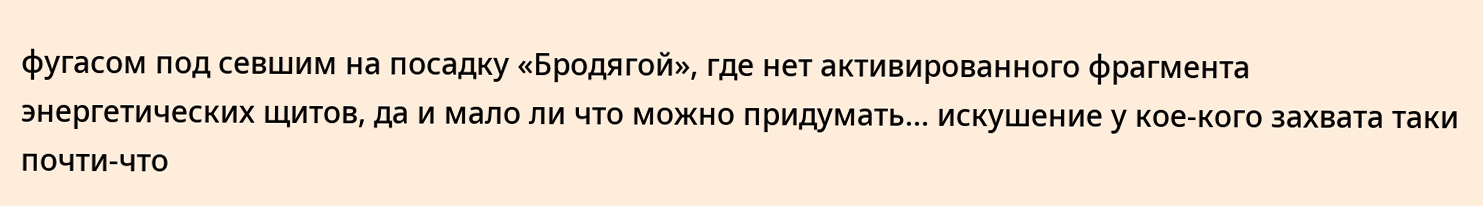фугасом под севшим на посадку «Бродягой», где нет активированного фрагмента энергетических щитов, да и мало ли что можно придумать… искушение у кое-кого захвата таки почти-что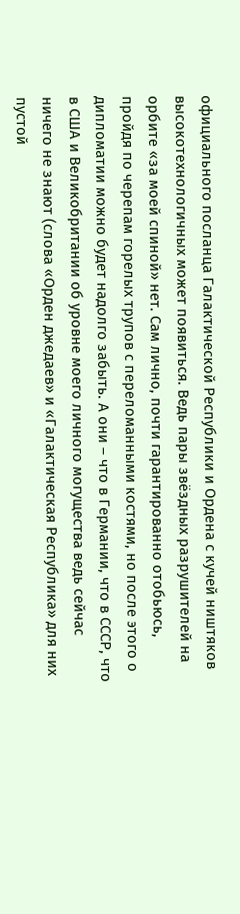официального посланца Галактической Республики и Ордена с кучей ништяков высокотехнологичных может появиться. Ведь пары звёздных разрушителей на орбите «за моей спиной» нет. Сам лично, почти гарантированно отобьюсь, пройдя по черепам горелых трупов с переломанными костями, но после этого о дипломатии можно будет надолго забыть. А они – что в Германии, что в СССР, что в США и Великобритании об уровне моего личного могущества ведь сейчас ничего не знают (слова «Орден джедаев» и «Галактическая Республика» для них пустой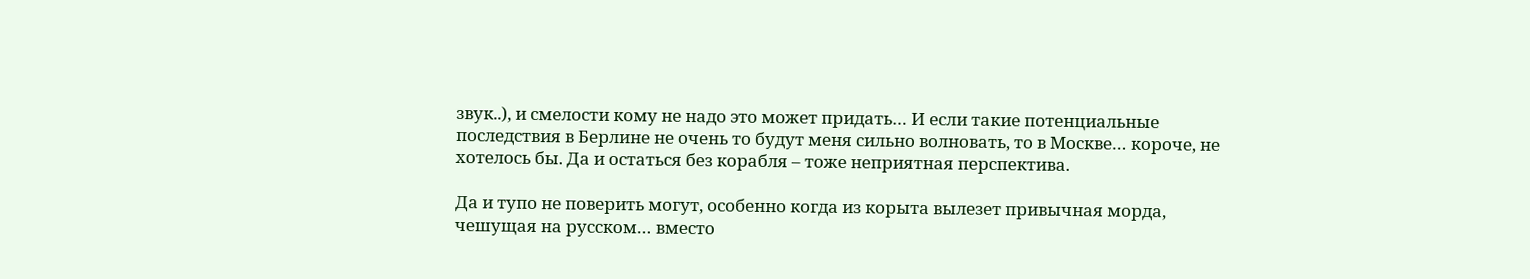звук..), и смелости кому не надо это может придать… И если такие потенциальные последствия в Берлине не очень то будут меня сильно волновать, то в Москве… короче, не хотелось бы. Да и остаться без корабля – тоже неприятная перспектива.

Да и тупо не поверить могут, особенно когда из корыта вылезет привычная морда, чешущая на русском… вместо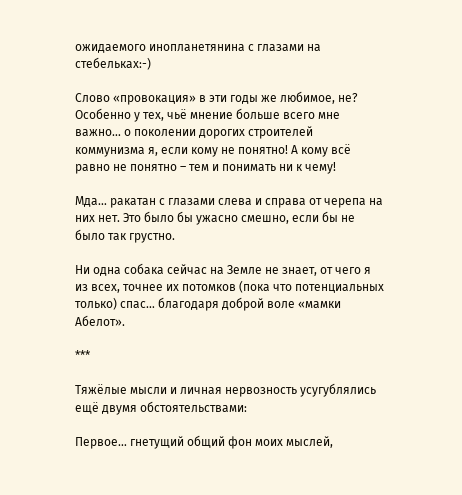ожидаемого инопланетянина с глазами на стебельках:-)

Слово «провокация» в эти годы же любимое, не? Особенно у тех, чьё мнение больше всего мне важно… о поколении дорогих строителей коммунизма я, если кому не понятно! А кому всё равно не понятно – тем и понимать ни к чему!

Мда… ракатан с глазами слева и справа от черепа на них нет. Это было бы ужасно смешно, если бы не было так грустно.

Ни одна собака сейчас на Земле не знает, от чего я из всех, точнее их потомков (пока что потенциальных только) спас… благодаря доброй воле «мамки Абелот».

***

Тяжёлые мысли и личная нервозность усугублялись ещё двумя обстоятельствами:

Первое… гнетущий общий фон моих мыслей,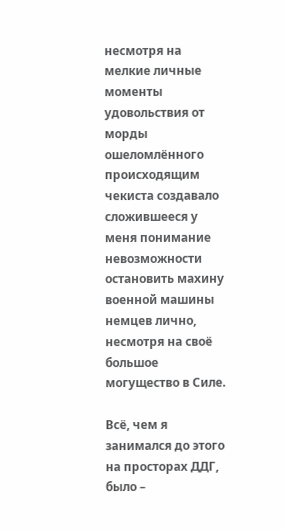несмотря на мелкие личные моменты удовольствия от морды ошеломлённого происходящим чекиста создавало сложившееся у меня понимание невозможности остановить махину военной машины немцев лично, несмотря на своё большое могущество в Силе.

Всё, чем я занимался до этого на просторах ДДГ, было –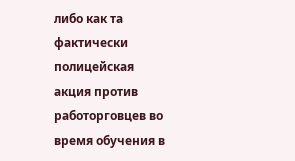либо как та фактически полицейская акция против работорговцев во время обучения в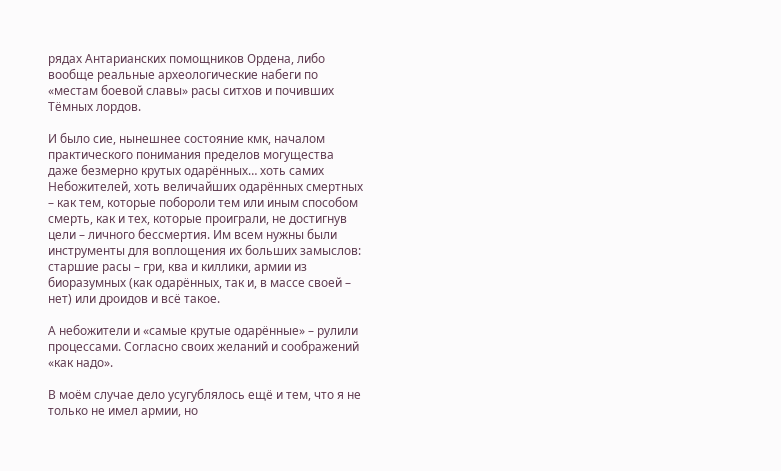рядах Антарианских помощников Ордена, либо вообще реальные археологические набеги по «местам боевой славы» расы ситхов и почивших Тёмных лордов.

И было сие, нынешнее состояние кмк, началом практического понимания пределов могущества даже безмерно крутых одарённых… хоть самих Небожителей, хоть величайших одарённых смертных – как тем, которые побороли тем или иным способом смерть, как и тех, которые проиграли, не достигнув цели – личного бессмертия. Им всем нужны были инструменты для воплощения их больших замыслов: старшие расы – гри, ква и киллики, армии из биоразумных (как одарённых, так и, в массе своей – нет) или дроидов и всё такое.

А небожители и «самые крутые одарённые» – рулили процессами. Согласно своих желаний и соображений «как надо».

В моём случае дело усугублялось ещё и тем, что я не только не имел армии, но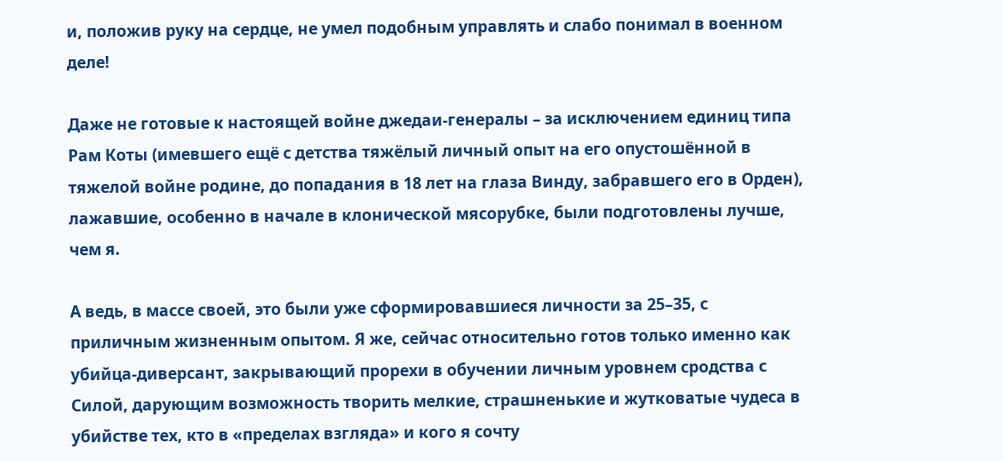и, положив руку на сердце, не умел подобным управлять и слабо понимал в военном деле!

Даже не готовые к настоящей войне джедаи-генералы – за исключением единиц типа Рам Коты (имевшего ещё с детства тяжёлый личный опыт на его опустошённой в тяжелой войне родине, до попадания в 18 лет на глаза Винду, забравшего его в Орден), лажавшие, особенно в начале в клонической мясорубке, были подготовлены лучше, чем я.

А ведь, в массе своей, это были уже сформировавшиеся личности за 25–35, с приличным жизненным опытом. Я же, сейчас относительно готов только именно как убийца-диверсант, закрывающий прорехи в обучении личным уровнем сродства с Силой, дарующим возможность творить мелкие, страшненькие и жутковатые чудеса в убийстве тех, кто в «пределах взгляда» и кого я сочту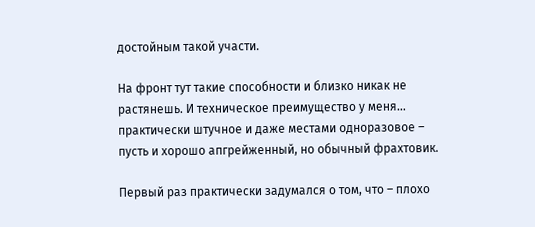достойным такой участи.

На фронт тут такие способности и близко никак не растянешь. И техническое преимущество у меня… практически штучное и даже местами одноразовое – пусть и хорошо апгрейженный, но обычный фрахтовик.

Первый раз практически задумался о том, что – плохо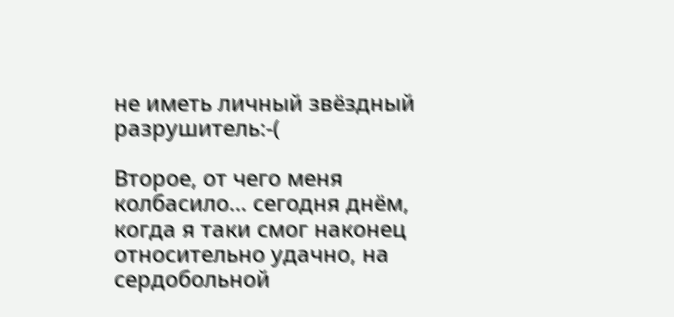не иметь личный звёздный разрушитель:-(

Второе, от чего меня колбасило… сегодня днём, когда я таки смог наконец относительно удачно, на сердобольной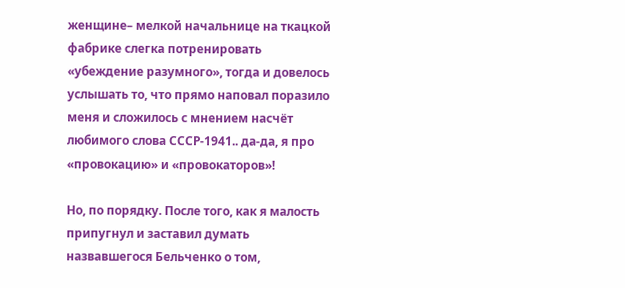женщине– мелкой начальнице на ткацкой фабрике слегка потренировать «убеждение разумного», тогда и довелось услышать то, что прямо наповал поразило меня и сложилось с мнением насчёт любимого слова СССР-1941.. да-да, я про «провокацию» и «провокаторов»!

Но, по порядку. После того, как я малость припугнул и заставил думать назвавшегося Бельченко о том,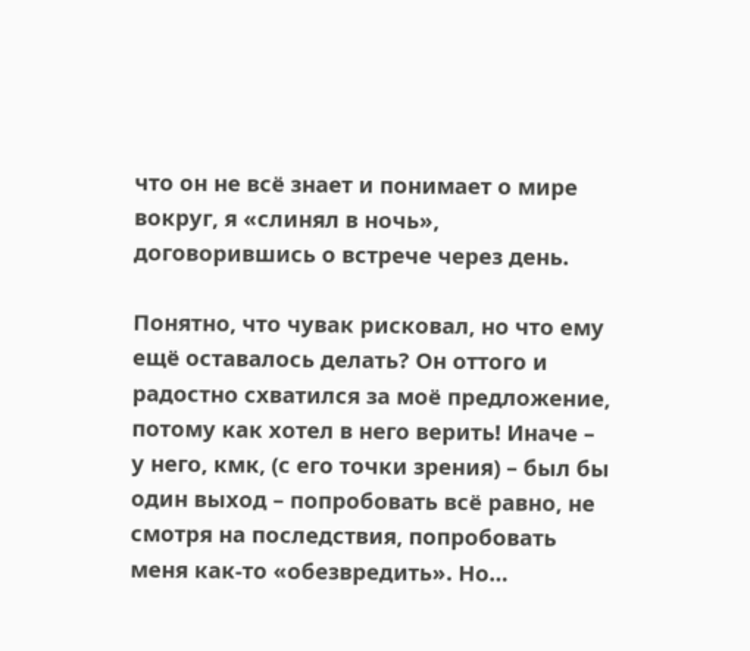что он не всё знает и понимает о мире вокруг, я «слинял в ночь», договорившись о встрече через день.

Понятно, что чувак рисковал, но что ему ещё оставалось делать? Он оттого и радостно схватился за моё предложение, потому как хотел в него верить! Иначе – у него, кмк, (с его точки зрения) – был бы один выход – попробовать всё равно, не смотря на последствия, попробовать меня как-то «обезвредить». Но…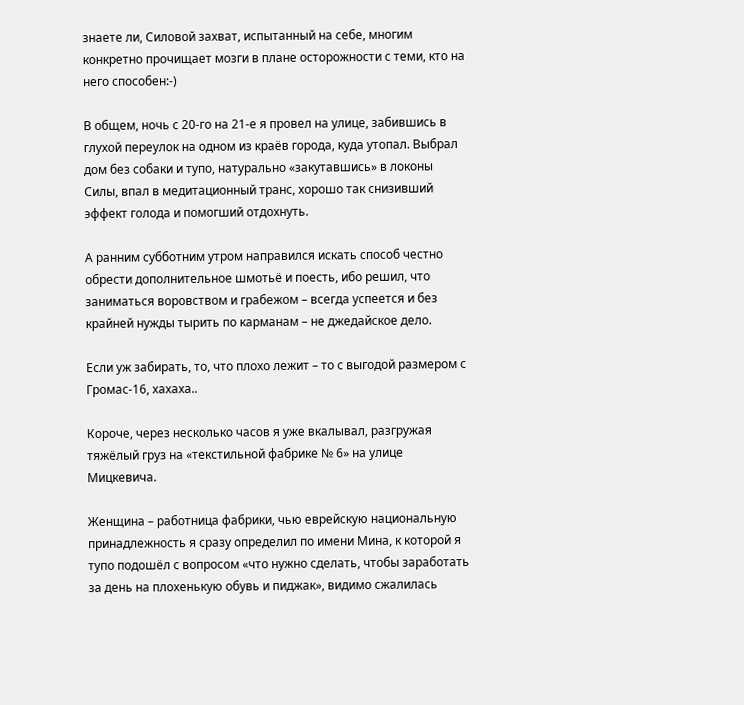знаете ли, Силовой захват, испытанный на себе, многим конкретно прочищает мозги в плане осторожности с теми, кто на него способен:-)

В общем, ночь с 20-го на 21-е я провел на улице, забившись в глухой переулок на одном из краёв города, куда утопал. Выбрал дом без собаки и тупо, натурально «закутавшись» в локоны Силы, впал в медитационный транс, хорошо так снизивший эффект голода и помогший отдохнуть.

А ранним субботним утром направился искать способ честно обрести дополнительное шмотьё и поесть, ибо решил, что заниматься воровством и грабежом – всегда успеется и без крайней нужды тырить по карманам – не джедайское дело.

Если уж забирать, то, что плохо лежит – то с выгодой размером с Громас-16, хахаха..

Короче, через несколько часов я уже вкалывал, разгружая тяжёлый груз на «текстильной фабрике № 6» на улице Мицкевича.

Женщина – работница фабрики, чью еврейскую национальную принадлежность я сразу определил по имени Мина, к которой я тупо подошёл с вопросом «что нужно сделать, чтобы заработать за день на плохенькую обувь и пиджак», видимо сжалилась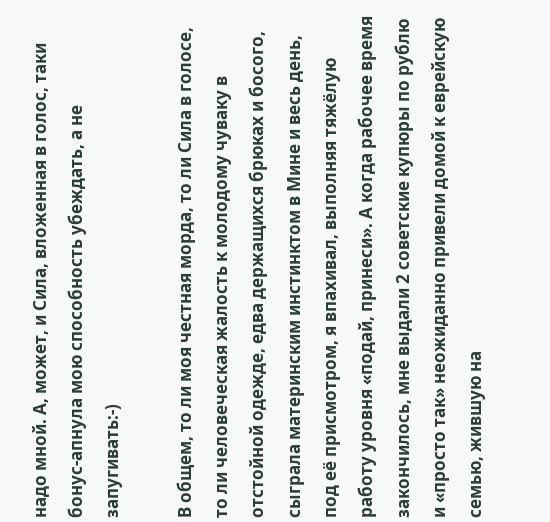надо мной. А, может, и Сила, вложенная в голос, таки бонус-апнула мою способность убеждать, а не запугивать:-)

В общем, то ли моя честная морда, то ли Сила в голосе, то ли человеческая жалость к молодому чуваку в отстойной одежде, едва держащихся брюках и босого, сыграла материнским инстинктом в Мине и весь день, под её присмотром, я впахивал, выполняя тяжёлую работу уровня «подай, принеси». А когда рабочее время закончилось, мне выдали 2 советские купюры по рублю и «просто так» неожиданно привели домой к еврейскую семью, жившую на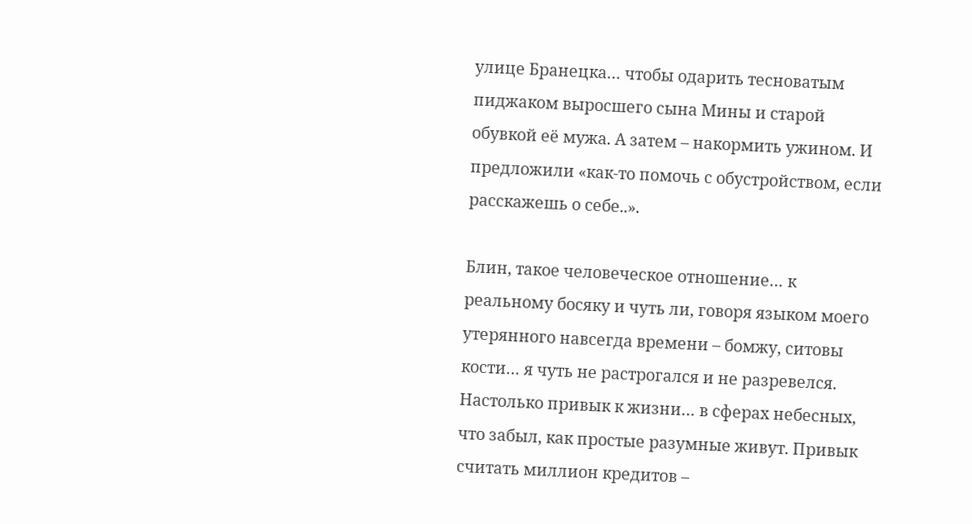улице Бранецка… чтобы одарить тесноватым пиджаком выросшего сына Мины и старой обувкой её мужа. А затем – накормить ужином. И предложили «как-то помочь с обустройством, если расскажешь о себе..».

Блин, такое человеческое отношение… к реальному босяку и чуть ли, говоря языком моего утерянного навсегда времени – бомжу, ситовы кости… я чуть не растрогался и не разревелся. Настолько привык к жизни… в сферах небесных, что забыл, как простые разумные живут. Привык считать миллион кредитов –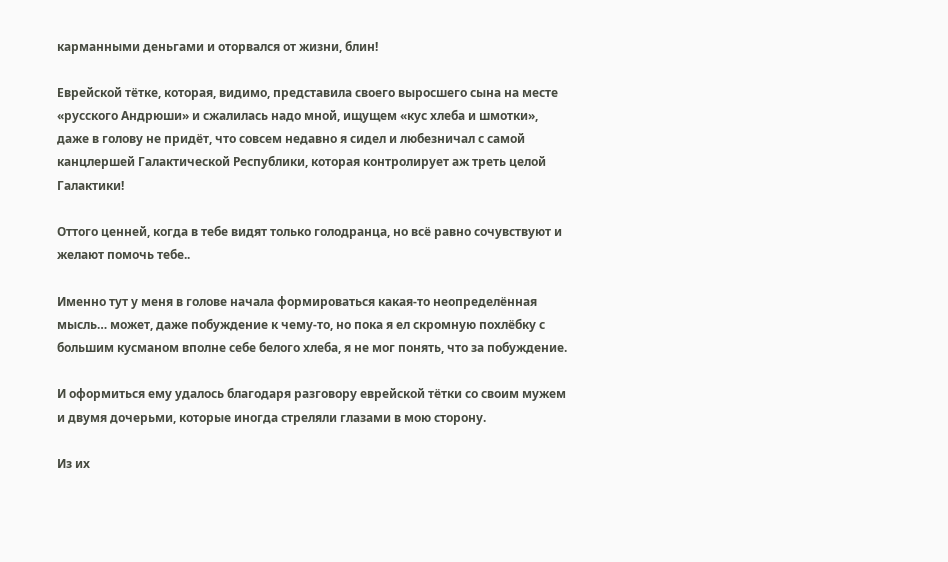карманными деньгами и оторвался от жизни, блин!

Еврейской тётке, которая, видимо, представила своего выросшего сына на месте «русского Андрюши» и сжалилась надо мной, ищущем «кус хлеба и шмотки», даже в голову не придёт, что совсем недавно я сидел и любезничал с самой канцлершей Галактической Республики, которая контролирует аж треть целой Галактики!

Оттого ценней, когда в тебе видят только голодранца, но всё равно сочувствуют и желают помочь тебе..

Именно тут у меня в голове начала формироваться какая-то неопределённая мысль… может, даже побуждение к чему-то, но пока я ел скромную похлёбку с большим кусманом вполне себе белого хлеба, я не мог понять, что за побуждение.

И оформиться ему удалось благодаря разговору еврейской тётки со своим мужем и двумя дочерьми, которые иногда стреляли глазами в мою сторону.

Из их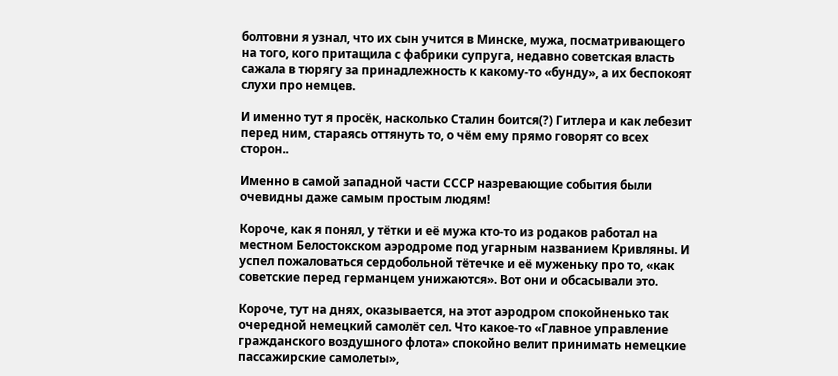болтовни я узнал, что их сын учится в Минске, мужа, посматривающего на того, кого притащила с фабрики супруга, недавно советская власть сажала в тюрягу за принадлежность к какому-то «бунду», а их беспокоят слухи про немцев.

И именно тут я просёк, насколько Сталин боится(?) Гитлера и как лебезит перед ним, стараясь оттянуть то, о чём ему прямо говорят со всех сторон..

Именно в самой западной части СССР назревающие события были очевидны даже самым простым людям!

Короче, как я понял, у тётки и её мужа кто-то из родаков работал на местном Белостокском аэродроме под угарным названием Кривляны. И успел пожаловаться сердобольной тётечке и её муженьку про то, «как советские перед германцем унижаются». Вот они и обсасывали это.

Короче, тут на днях, оказывается, на этот аэродром спокойненько так очередной немецкий самолёт сел. Что какое-то «Главное управление гражданского воздушного флота» спокойно велит принимать немецкие пассажирские самолеты»,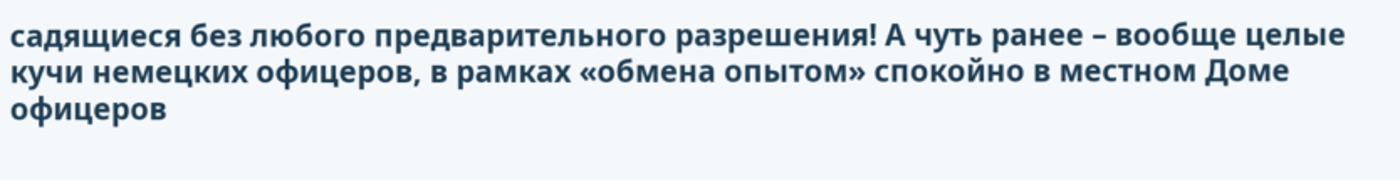садящиеся без любого предварительного разрешения! А чуть ранее – вообще целые кучи немецких офицеров, в рамках «обмена опытом» спокойно в местном Доме офицеров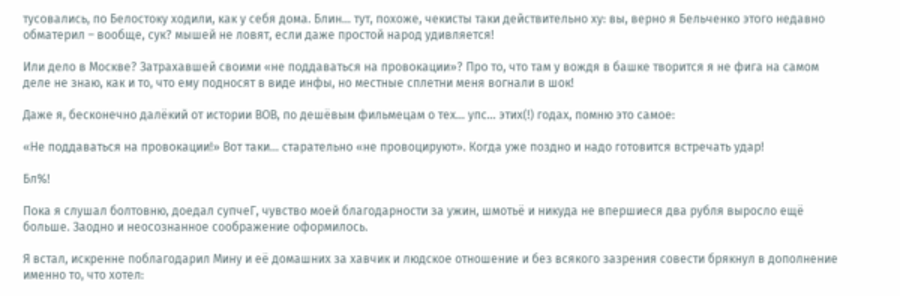тусовались, по Белостоку ходили, как у себя дома. Блин… тут, похоже, чекисты таки действительно ху: вы, верно я Бельченко этого недавно обматерил – вообще, сук? мышей не ловят, если даже простой народ удивляется!

Или дело в Москве? Затрахавшей своими «не поддаваться на провокации»? Про то, что там у вождя в башке творится я не фига на самом деле не знаю, как и то, что ему подносят в виде инфы, но местные сплетни меня вогнали в шок!

Даже я, бесконечно далёкий от истории ВОВ, по дешёвым фильмецам о тех… упс… этих(!) годах, помню это самое:

«Не поддаваться на провокации!» Вот таки… старательно «не провоцируют». Когда уже поздно и надо готовится встречать удар!

Бл%!

Пока я слушал болтовню, доедал супчеГ, чувство моей благодарности за ужин, шмотьё и никуда не впершиеся два рубля выросло ещё больше. Заодно и неосознанное соображение оформилось.

Я встал, искренне поблагодарил Мину и её домашних за хавчик и людское отношение и без всякого зазрения совести брякнул в дополнение именно то, что хотел: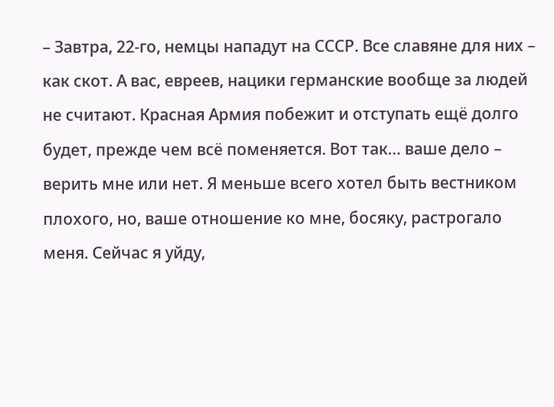– Завтра, 22-го, немцы нападут на СССР. Все славяне для них – как скот. А вас, евреев, нацики германские вообще за людей не считают. Красная Армия побежит и отступать ещё долго будет, прежде чем всё поменяется. Вот так… ваше дело – верить мне или нет. Я меньше всего хотел быть вестником плохого, но, ваше отношение ко мне, босяку, растрогало меня. Сейчас я уйду,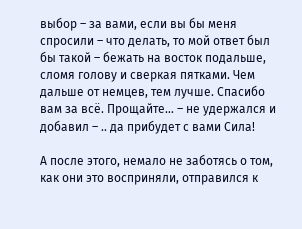выбор – за вами, если вы бы меня спросили – что делать, то мой ответ был бы такой – бежать на восток подальше, сломя голову и сверкая пятками. Чем дальше от немцев, тем лучше. Спасибо вам за всё. Прощайте… – не удержался и добавил – .. да прибудет с вами Сила!

А после этого, немало не заботясь о том, как они это восприняли, отправился к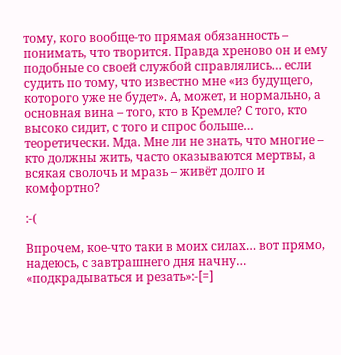тому, кого вообще-то прямая обязанность – понимать, что творится. Правда хреново он и ему подобные со своей службой справлялись… если судить по тому, что известно мне «из будущего, которого уже не будет». А, может, и нормально, а основная вина – того, кто в Кремле? С того, кто высоко сидит, с того и спрос больше… теоретически. Мда. Мне ли не знать, что многие – кто должны жить, часто оказываются мертвы, а всякая сволочь и мразь – живёт долго и комфортно?

:-(

Впрочем, кое-что таки в моих силах… вот прямо, надеюсь, с завтрашнего дня начну… «подкрадываться и резать»:-[=]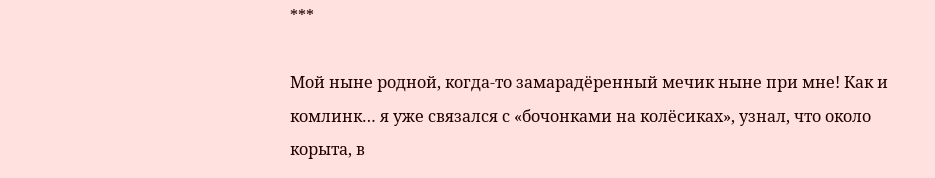***

Мой ныне родной, когда-то замарадёренный мечик ныне при мне! Как и комлинк… я уже связался с «бочонками на колёсиках», узнал, что около корыта, в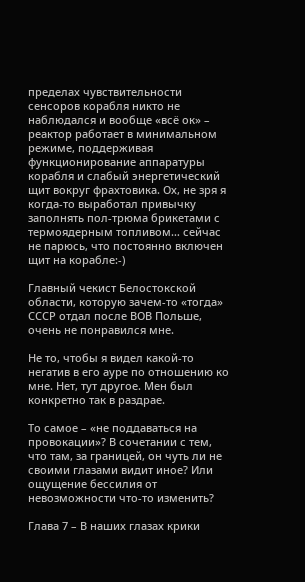пределах чувствительности сенсоров корабля никто не наблюдался и вообще «всё ок» – реактор работает в минимальном режиме, поддерживая функционирование аппаратуры корабля и слабый энергетический щит вокруг фрахтовика. Ох, не зря я когда-то выработал привычку заполнять пол-трюма брикетами с термоядерным топливом… сейчас не парюсь, что постоянно включен щит на корабле:-)

Главный чекист Белостокской области, которую зачем-то «тогда» СССР отдал после ВОВ Польше, очень не понравился мне.

Не то, чтобы я видел какой-то негатив в его ауре по отношению ко мне. Нет, тут другое. Мен был конкретно так в раздрае.

То самое – «не поддаваться на провокации»? В сочетании с тем, что там, за границей, он чуть ли не своими глазами видит иное? Или ощущение бессилия от невозможности что-то изменить?

Глава 7 – В наших глазах крики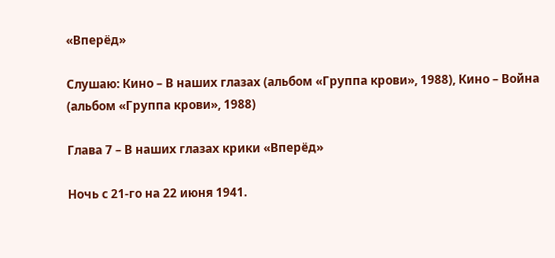«Вперёд»

Слушаю: Кино – В наших глазах (альбом «Группа крови», 1988), Кино – Война (альбом «Группа крови», 1988)

Глава 7 – В наших глазах крики «Вперёд»

Ночь с 21-го на 22 июня 1941.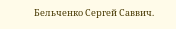Бельченко Сергей Саввич.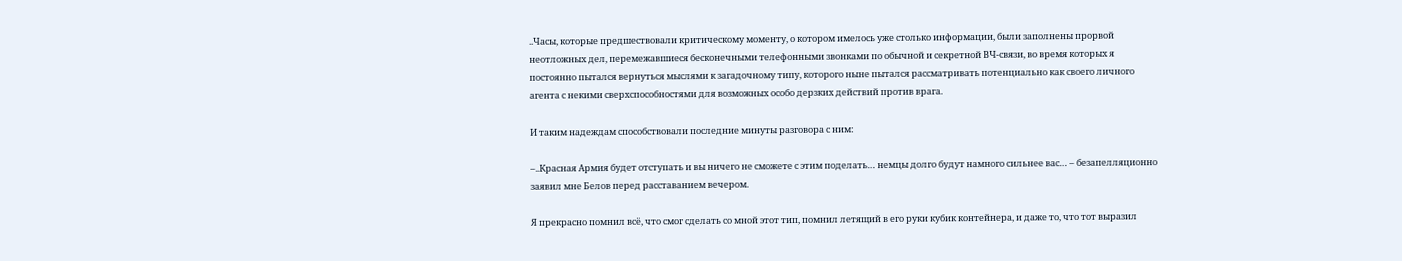..Часы, которые предшествовали критическому моменту, о котором имелось уже столько информации, были заполнены прорвой неотложных дел, перемежавшиеся бесконечными телефонными звонками по обычной и секретной ВЧ-связи, во время которых я постоянно пытался вернуться мыслями к загадочному типу, которого ныне пытался рассматривать потенциально как своего личного агента с некими сверхспособностями для возможных особо дерзких действий против врага.

И таким надеждам способствовали последние минуты разговора с ним:

–..Красная Армия будет отступать и вы ничего не сможете с этим поделать… немцы долго будут намного сильнее вас… – безапелляционно заявил мне Белов перед расставанием вечером.

Я прекрасно помнил всё, что смог сделать со мной этот тип, помнил летящий в его руки кубик контейнера, и даже то, что тот выразил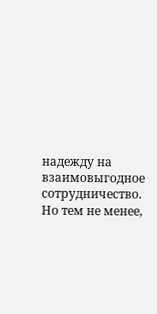надежду на взаимовыгодное сотрудничество. Но тем не менее,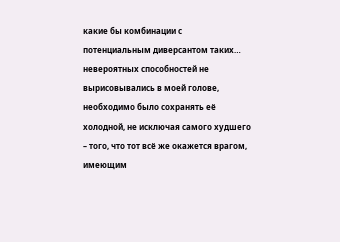какие бы комбинации с потенциальным диверсантом таких… невероятных способностей не вырисовывались в моей голове, необходимо было сохранять её холодной, не исключая самого худшего – того, что тот всё же окажется врагом, имеющим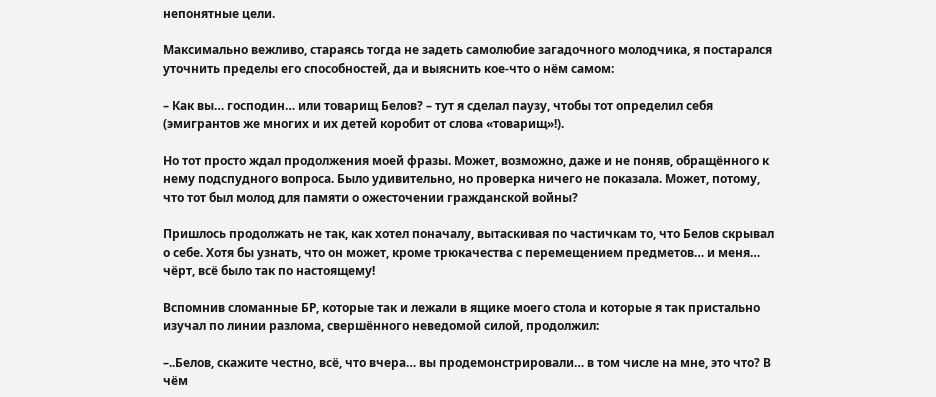непонятные цели.

Максимально вежливо, стараясь тогда не задеть самолюбие загадочного молодчика, я постарался уточнить пределы его способностей, да и выяснить кое-что о нём самом:

– Как вы… господин… или товарищ Белов? – тут я сделал паузу, чтобы тот определил себя (эмигрантов же многих и их детей коробит от слова «товарищ»!).

Но тот просто ждал продолжения моей фразы. Может, возможно, даже и не поняв, обращённого к нему подспудного вопроса. Было удивительно, но проверка ничего не показала. Может, потому, что тот был молод для памяти о ожесточении гражданской войны?

Пришлось продолжать не так, как хотел поначалу, вытаскивая по частичкам то, что Белов скрывал о себе. Хотя бы узнать, что он может, кроме трюкачества с перемещением предметов… и меня… чёрт, всё было так по настоящему!

Вспомнив сломанные БР, которые так и лежали в ящике моего стола и которые я так пристально изучал по линии разлома, свершённого неведомой силой, продолжил:

–..Белов, скажите честно, всё, что вчера… вы продемонстрировали… в том числе на мне, это что? В чём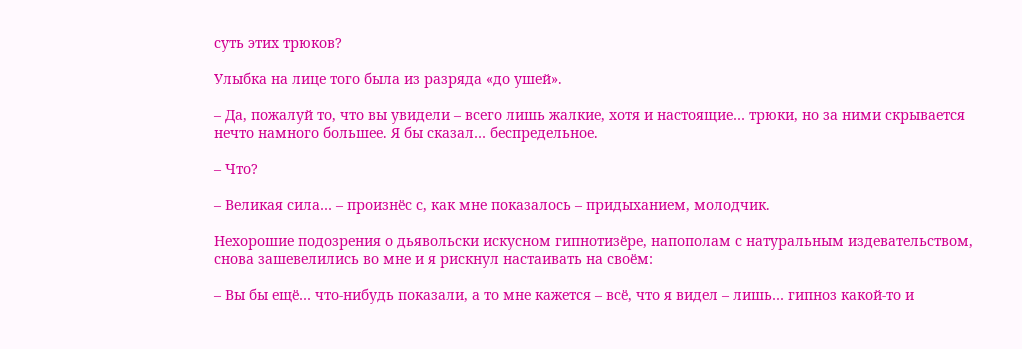суть этих трюков?

Улыбка на лице того была из разряда «до ушей».

– Да, пожалуй то, что вы увидели – всего лишь жалкие, хотя и настоящие… трюки, но за ними скрывается нечто намного большее. Я бы сказал… беспредельное.

– Что?

– Великая сила… – произнёс с, как мне показалось – придыханием, молодчик.

Нехорошие подозрения о дьявольски искусном гипнотизёре, напополам с натуральным издевательством, снова зашевелились во мне и я рискнул настаивать на своём:

– Вы бы ещё… что-нибудь показали, а то мне кажется – всё, что я видел – лишь… гипноз какой-то и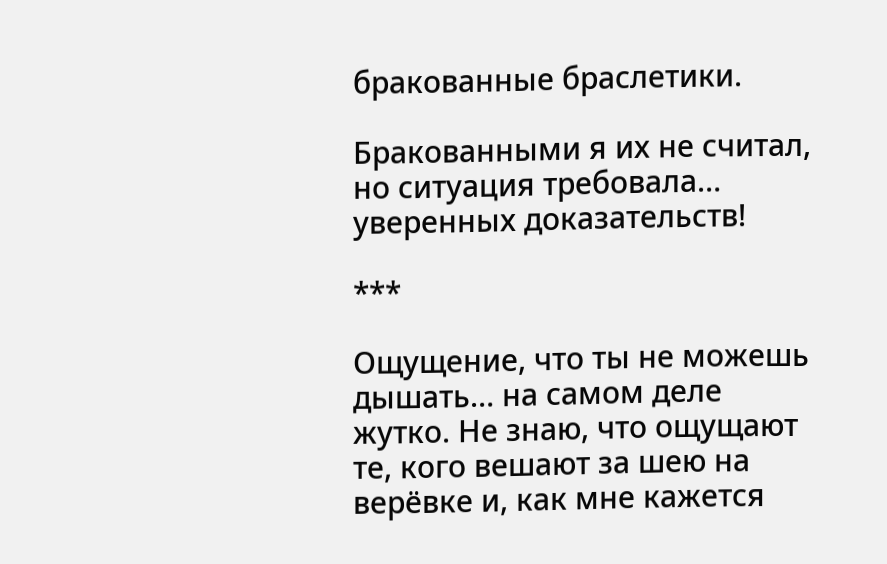бракованные браслетики.

Бракованными я их не считал, но ситуация требовала… уверенных доказательств!

***

Ощущение, что ты не можешь дышать… на самом деле жутко. Не знаю, что ощущают те, кого вешают за шею на верёвке и, как мне кажется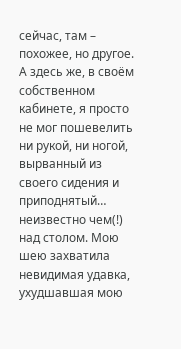сейчас, там – похожее, но другое. А здесь же, в своём собственном кабинете, я просто не мог пошевелить ни рукой, ни ногой, вырванный из своего сидения и приподнятый… неизвестно чем(!) над столом. Мою шею захватила невидимая удавка, ухудшавшая мою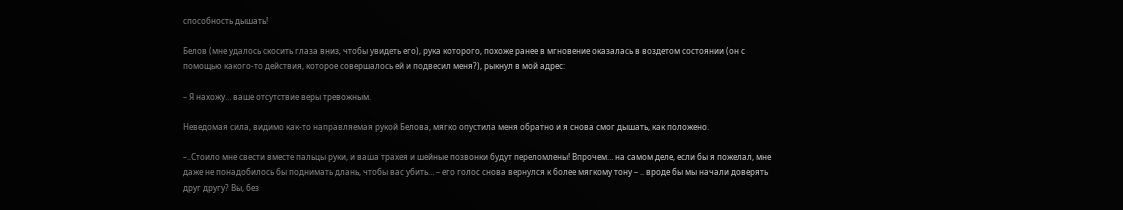способность дышать!

Белов (мне удалось скосить глаза вниз, чтобы увидеть его), рука которого, похоже ранее в мгновение оказалась в воздетом состоянии (он с помощью какого-то действия, которое совершалось ей и подвесил меня?), рыкнул в мой адрес:

– Я нахожу… ваше отсутствие веры тревожным.

Неведомая сила, видимо как-то направляемая рукой Белова, мягко опустила меня обратно и я снова смог дышать, как положено.

–..Стоило мне свести вместе пальцы руки, и ваша трахея и шейные позвонки будут переломлены! Впрочем… на самом деле, если бы я пожелал, мне даже не понадобилось бы поднимать длань, чтобы вас убить… – его голос снова вернулся к более мягкому тону – .. вроде бы мы начали доверять друг другу? Вы, без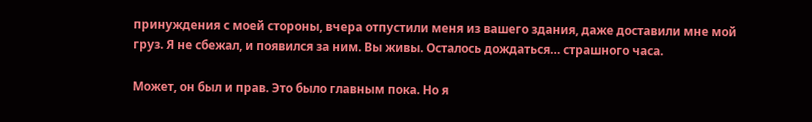принуждения с моей стороны, вчера отпустили меня из вашего здания, даже доставили мне мой груз. Я не сбежал, и появился за ним. Вы живы. Осталось дождаться… страшного часа.

Может, он был и прав. Это было главным пока. Но я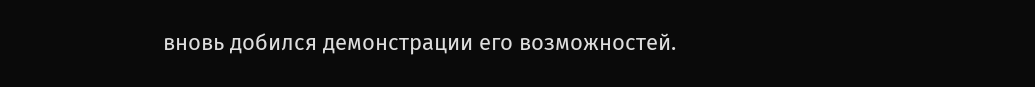вновь добился демонстрации его возможностей.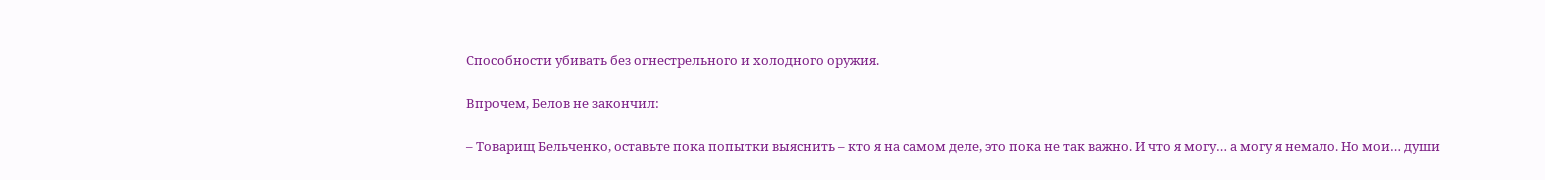Способности убивать без огнестрельного и холодного оружия.

Впрочем, Белов не закончил:

– Товарищ Бельченко, оставьте пока попытки выяснить – кто я на самом деле, это пока не так важно. И что я могу… а могу я немало. Но мои… души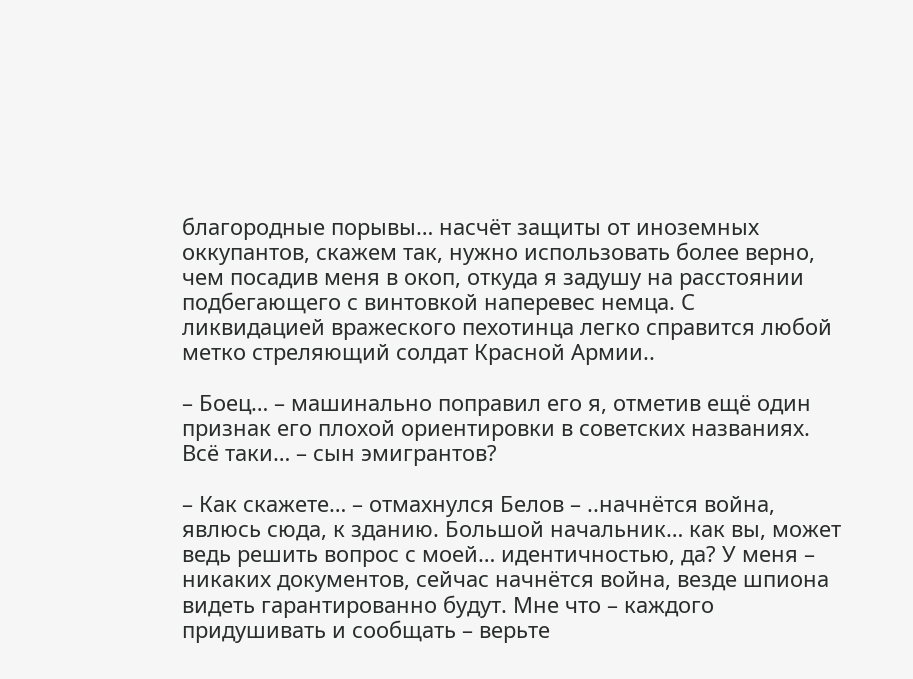благородные порывы… насчёт защиты от иноземных оккупантов, скажем так, нужно использовать более верно, чем посадив меня в окоп, откуда я задушу на расстоянии подбегающего с винтовкой наперевес немца. С ликвидацией вражеского пехотинца легко справится любой метко стреляющий солдат Красной Армии..

– Боец… – машинально поправил его я, отметив ещё один признак его плохой ориентировки в советских названиях. Всё таки… – сын эмигрантов?

– Как скажете… – отмахнулся Белов – ..начнётся война, явлюсь сюда, к зданию. Большой начальник… как вы, может ведь решить вопрос с моей… идентичностью, да? У меня – никаких документов, сейчас начнётся война, везде шпиона видеть гарантированно будут. Мне что – каждого придушивать и сообщать – верьте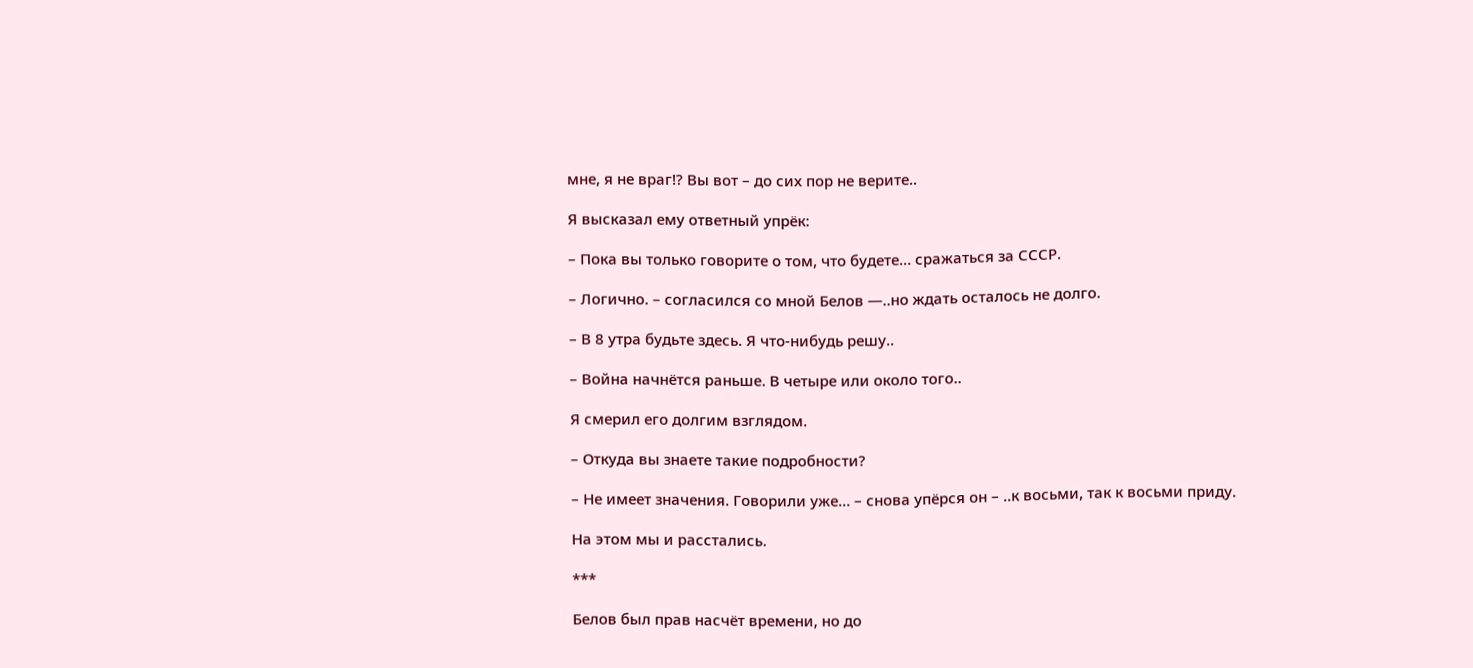мне, я не враг!? Вы вот – до сих пор не верите..

Я высказал ему ответный упрёк:

– Пока вы только говорите о том, что будете… сражаться за СССР.

– Логично. – согласился со мной Белов —..но ждать осталось не долго.

– В 8 утра будьте здесь. Я что-нибудь решу..

– Война начнётся раньше. В четыре или около того..

Я смерил его долгим взглядом.

– Откуда вы знаете такие подробности?

– Не имеет значения. Говорили уже… – снова упёрся он – ..к восьми, так к восьми приду.

На этом мы и расстались.

***

Белов был прав насчёт времени, но до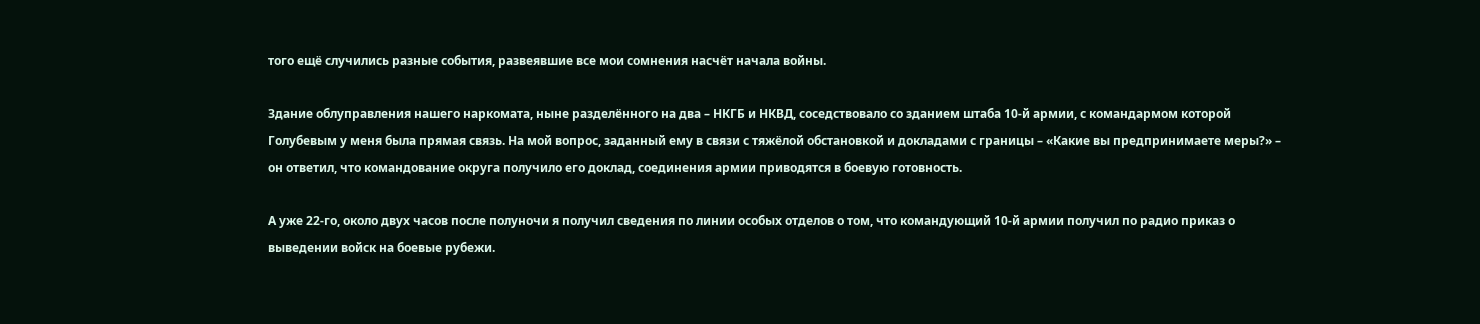того ещё случились разные события, развеявшие все мои сомнения насчёт начала войны.

Здание облуправления нашего наркомата, ныне разделённого на два – НКГБ и НКВД, соседствовало со зданием штаба 10-й армии, с командармом которой Голубевым у меня была прямая связь. На мой вопрос, заданный ему в связи с тяжёлой обстановкой и докладами с границы – «Какие вы предпринимаете меры?» – он ответил, что командование округа получило его доклад, соединения армии приводятся в боевую готовность.

А уже 22-го, около двух часов после полуночи я получил сведения по линии особых отделов о том, что командующий 10-й армии получил по радио приказ о выведении войск на боевые рубежи.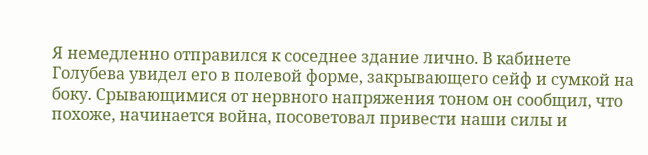Я немедленно отправился к соседнее здание лично. В кабинете Голубева увидел его в полевой форме, закрывающего сейф и сумкой на боку. Срывающимися от нервного напряжения тоном он сообщил, что похоже, начинается война, посоветовал привести наши силы и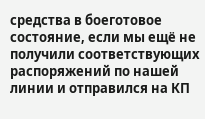средства в боеготовое состояние, если мы ещё не получили соответствующих распоряжений по нашей линии и отправился на КП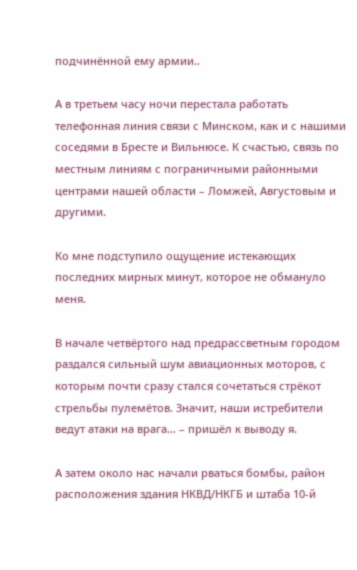подчинённой ему армии..

А в третьем часу ночи перестала работать телефонная линия связи с Минском, как и с нашими соседями в Бресте и Вильнюсе. К счастью, связь по местным линиям с пограничными районными центрами нашей области – Ломжей, Августовым и другими.

Ко мне подступило ощущение истекающих последних мирных минут, которое не обмануло меня.

В начале четвёртого над предрассветным городом раздался сильный шум авиационных моторов, с которым почти сразу стался сочетаться стрёкот стрельбы пулемётов. Значит, наши истребители ведут атаки на врага… – пришёл к выводу я.

А затем около нас начали рваться бомбы, район расположения здания НКВД/НКГБ и штаба 10-й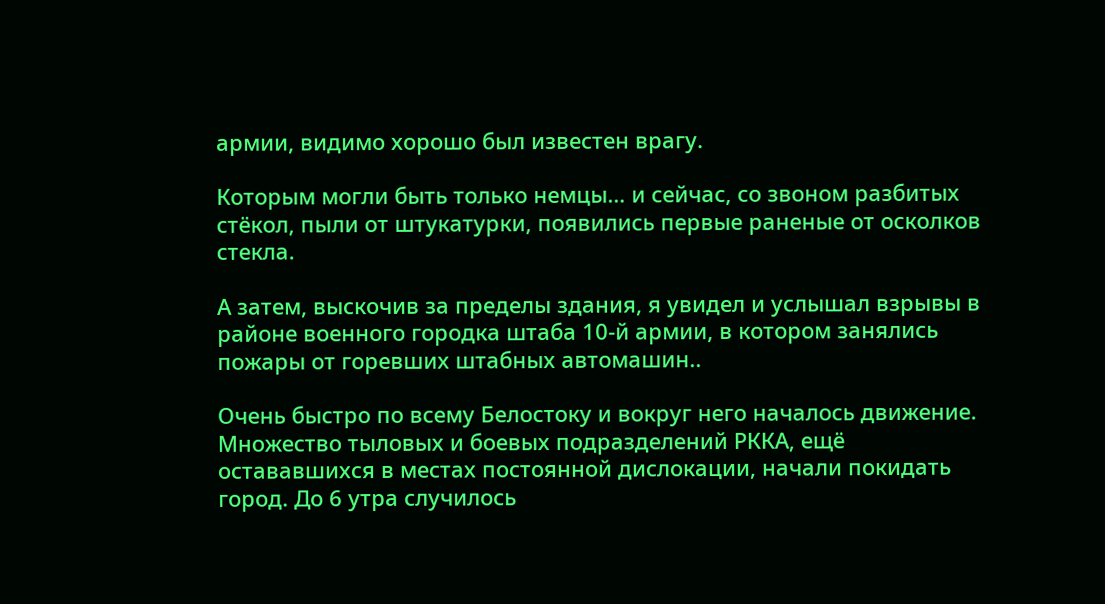армии, видимо хорошо был известен врагу.

Которым могли быть только немцы… и сейчас, со звоном разбитых стёкол, пыли от штукатурки, появились первые раненые от осколков стекла.

А затем, выскочив за пределы здания, я увидел и услышал взрывы в районе военного городка штаба 10-й армии, в котором занялись пожары от горевших штабных автомашин..

Очень быстро по всему Белостоку и вокруг него началось движение. Множество тыловых и боевых подразделений РККА, ещё остававшихся в местах постоянной дислокации, начали покидать город. До 6 утра случилось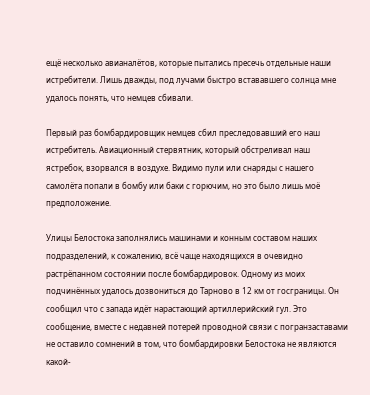ещё несколько авианалётов, которые пытались пресечь отдельные наши истребители. Лишь дважды, под лучами быстро встававшего солнца мне удалось понять, что немцев сбивали.

Первый раз бомбардировщик немцев сбил преследовавший его наш истребитель. Авиационный стервятник, который обстреливал наш ястребок, взорвался в воздухе. Видимо пули или снаряды с нашего самолёта попали в бомбу или баки с горючим, но это было лишь моё предположение.

Улицы Белостока заполнялись машинами и конным составом наших подразделений, к сожалению, всё чаще находящихся в очевидно растрёпанном состоянии после бомбардировок. Одному из моих подчинённых удалось дозвониться до Тарново в 12 км от госграницы. Он сообщил что с запада идёт нарастающий артиллерийский гул. Это сообщение, вместе с недавней потерей проводной связи с погранзаставами не оставило сомнений в том, что бомбардировки Белостока не являются какой-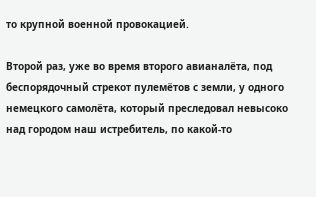то крупной военной провокацией.

Второй раз, уже во время второго авианалёта, под беспорядочный стрекот пулемётов с земли, у одного немецкого самолёта, который преследовал невысоко над городом наш истребитель, по какой-то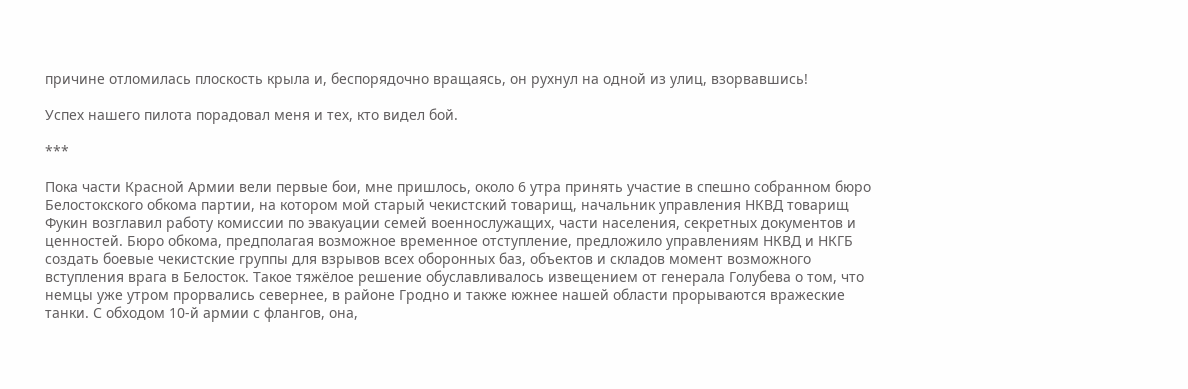причине отломилась плоскость крыла и, беспорядочно вращаясь, он рухнул на одной из улиц, взорвавшись!

Успех нашего пилота порадовал меня и тех, кто видел бой.

***

Пока части Красной Армии вели первые бои, мне пришлось, около 6 утра принять участие в спешно собранном бюро Белостокского обкома партии, на котором мой старый чекистский товарищ, начальник управления НКВД товарищ Фукин возглавил работу комиссии по эвакуации семей военнослужащих, части населения, секретных документов и ценностей. Бюро обкома, предполагая возможное временное отступление, предложило управлениям НКВД и НКГБ создать боевые чекистские группы для взрывов всех оборонных баз, объектов и складов момент возможного вступления врага в Белосток. Такое тяжёлое решение обуславливалось извещением от генерала Голубева о том, что немцы уже утром прорвались севернее, в районе Гродно и также южнее нашей области прорываются вражеские танки. С обходом 10-й армии с флангов, она,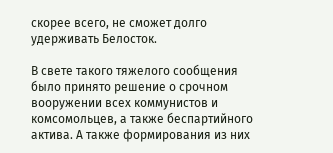скорее всего, не сможет долго удерживать Белосток.

В свете такого тяжелого сообщения было принято решение о срочном вооружении всех коммунистов и комсомольцев, а также беспартийного актива. А также формирования из них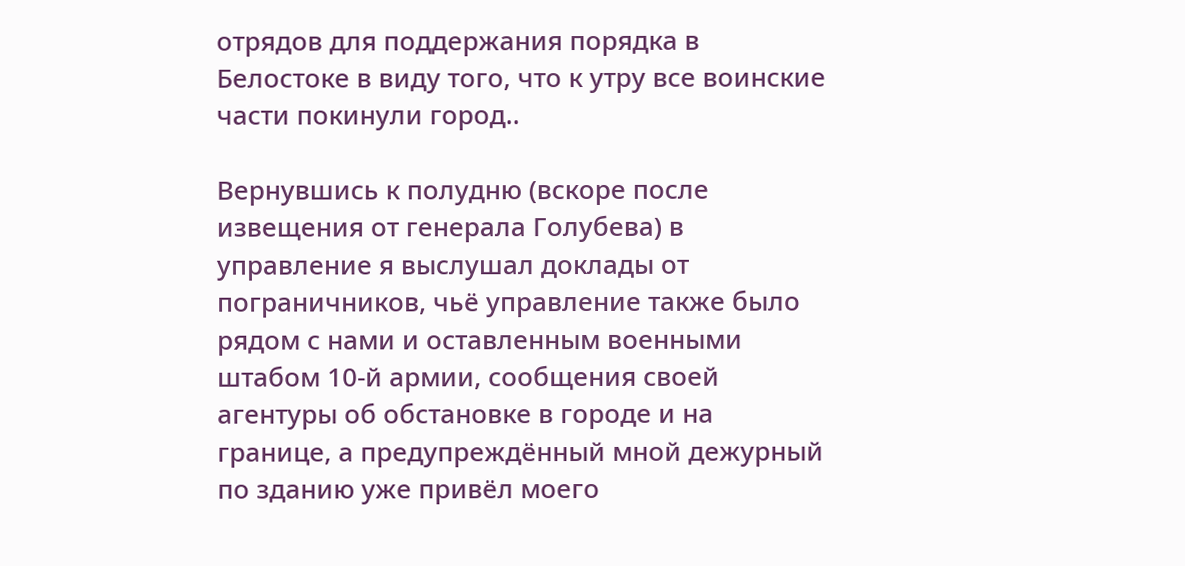отрядов для поддержания порядка в Белостоке в виду того, что к утру все воинские части покинули город..

Вернувшись к полудню (вскоре после извещения от генерала Голубева) в управление я выслушал доклады от пограничников, чьё управление также было рядом с нами и оставленным военными штабом 10-й армии, сообщения своей агентуры об обстановке в городе и на границе, а предупреждённый мной дежурный по зданию уже привёл моего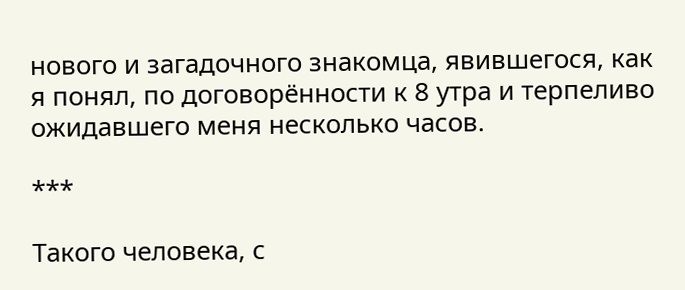нового и загадочного знакомца, явившегося, как я понял, по договорённости к 8 утра и терпеливо ожидавшего меня несколько часов.

***

Такого человека, с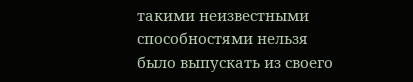такими неизвестными способностями нельзя было выпускать из своего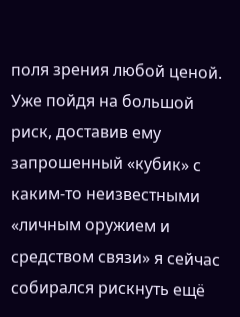поля зрения любой ценой. Уже пойдя на большой риск, доставив ему запрошенный «кубик» с каким-то неизвестными «личным оружием и средством связи» я сейчас собирался рискнуть ещё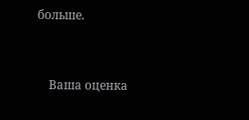больше.


    Ваша оценка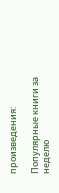произведения:

Популярные книги за неделю